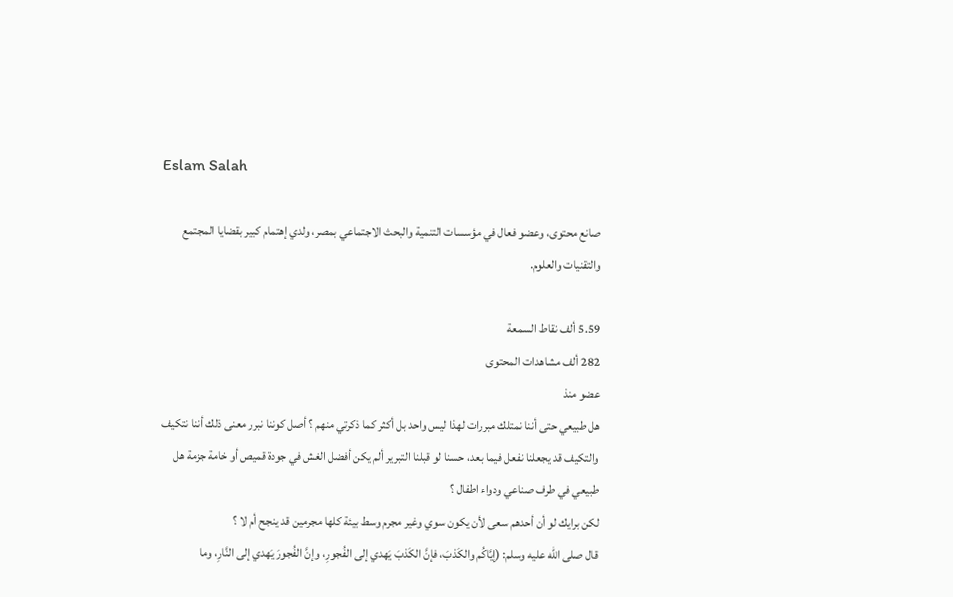Eslam Salah

صانع محتوى، وعضو فعال في مؤسسات التنمية والبحث الاجتماعي بمصر، ولدي إهتمام كبير بقضايا المجتمع والتقنيات والعلوم.

5.59 ألف نقاط السمعة
282 ألف مشاهدات المحتوى
عضو منذ
هل طبيعي حتى أننا نمتلك مبررات لهذا ليس واحد بل أكثر كما ذكرتي منهم ؟ أصل كوننا نبرر معنى ذلك أننا نتكيف والتكيف قد يجعلنا نفعل فيما بعد، حسنا لو قبلنا التبرير ألم يكن أفضل الغش في جودة قميص أو خامة جزمة هل طبيعي في طرف صناعي ودواء اطفال ؟
لكن برايك لو أن أحدهم سعى لأن يكون سوي وغير مجرم وسط بيئة كلها مجرمين قد ينجح أم لا ؟
قال صلى الله عليه وسلم: (إيَّاكُم والكَذبَ، فإنَّ الكَذبَ يَهدي إلى الفُجورِ، وإنَّ الفُجورَ يَهدي إلى النَّارِ، وما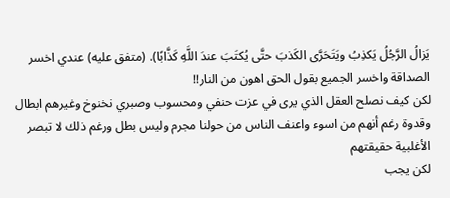يَزالُ الرَّجُلُ يَكذِبُ ويَتَحَرَّى الكَذبَ حتَّى يُكتَبَ عندَ اللَّهِ كَذَّابًا). (متفق عليه) عندي اخسر الصداقة واخسر الجميع بقول الحق اهون من النار!!
لكن كيف نصلح العقل الذي يرى في عزت حنفي ومحسوب وصبري نخنوخ وغيرهم ابطال وقدوة رغم أنهم من اسوء واعنف الناس من حولنا مجرم وليس بطل ورغم ذلك لا تبصر الأغلبية حقيقتهم
لكن يجب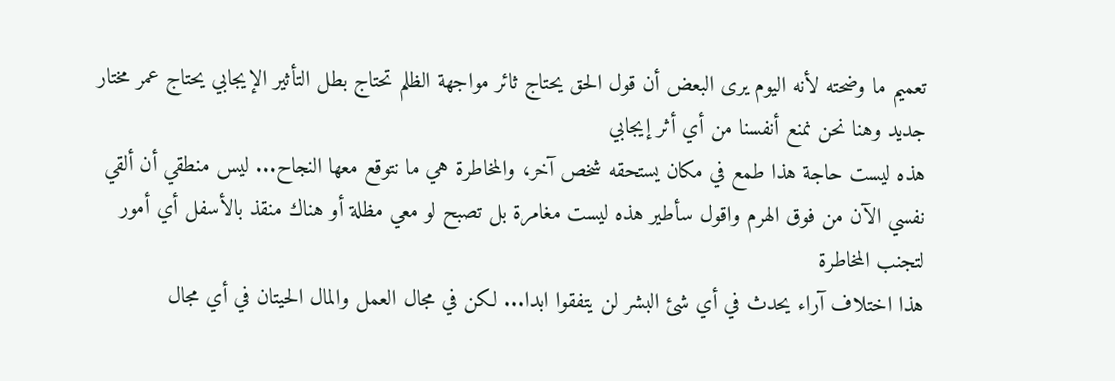تعميم ما وضحته لأنه اليوم يرى البعض أن قول الحق يحتاج ثائر مواجهة الظلم تحتاج بطل التأثير الإيجابي يحتاج عمر مختار جديد وهنا نحن نمنع أنفسنا من أي أثر إيجابي
هذه ليست حاجة هذا طمع في مكان يستحقه شخص آخر، والمخاطرة هي ما نتوقع معها النجاح... ليس منطقي أن ألقي نفسي الآن من فوق الهرم واقول سأطير هذه ليست مغامرة بل تصبح لو معي مظلة أو هناك منقذ بالأسفل أي أمور لتجنب المخاطرة
هذا اختلاف آراء يحدث في أي شئ البشر لن يتفقوا ابدا... لكن في مجال العمل والمال الحيتان في أي مجال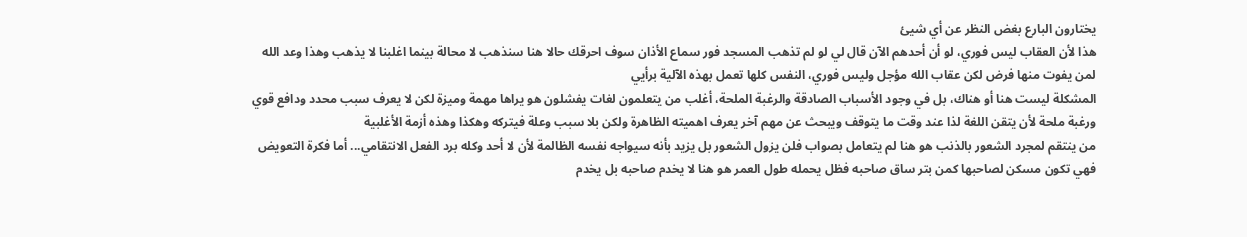يختارون البارع بغض النظر عن أي شيئ
هذا لأن العقاب ليس فوري، لو أن أحدهم الآن قال لي لو لم تذهب المسجد فور سماع الأذان سوف احرقك حالا هنا سنذهب لا محالة بينما اغلبنا لا يذهب وهذا وعد الله لمن يفوت منها فرض لكن عقاب الله مؤجل وليس فوري، النفس كلها تعمل بهذه الآلية برأيي
المشكلة ليست هنا أو هناك، بل في وجود الأسباب الصادقة والرغبة الملحة، أغلب من يتعلمون لغات يفشلون هو يراها مهمة وميزة لكن لا يعرف سبب محدد ودافع قوي ورغبة ملحة لأن يتقن اللغة لذا عند وقت ما يتوقف ويبحث عن مهم آخر يعرف اهميته الظاهرة ولكن بلا سبب وعلة فيتركه وهكذا وهذه أزمة الأغلبية
من ينتقم لمجرد الشعور بالذنب هو هنا لم يتعامل بصواب فلن يزول الشعور بل يزيد بأنه سيواجه نفسه الظالمة لأن لا أحد وكله برد الفعل الانتقامي... أما فكرة التعويض فهي تكون مسكن لصاحبها كمن بتر ساق صاحبه فظل يحمله طول العمر هو هنا لا يخدم صاحبه بل يخدم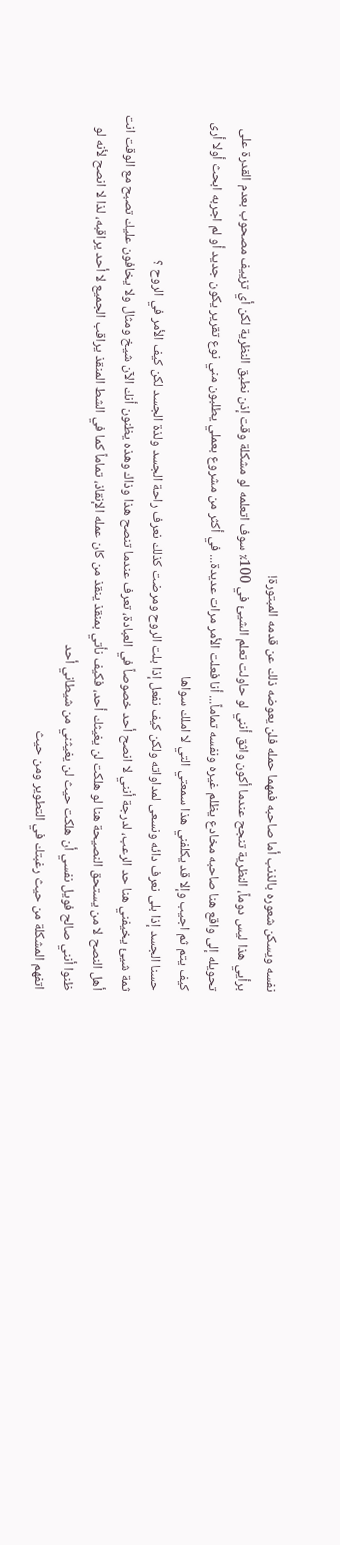نفسه ويسكن شعوره بالذنب أما صاحبه فمهما حمله فلن يعوضه ذلك عن قدمه المبتورة!
برأيي هذا ليس دوماً، النظرية تنجح عندما أكون واثق أنني لو حاولت تعلم الشيئ في 100٪ سوف اتعلمه لو مشكلة وقت إذن نطبق النظرية لكن أي تزييف مصحوب بعدم القدرة على تحويله إلى واقع هنا صاحبه مخادع يظلم غيره ونفسه تماماً... أنا فعلت الأمر مرات عديدة... في أكثر من مشروع بعملي يطلبون مني نوع تقرير يكون جديد أو لم اجربه ابحث أولا أرى كيف يتم ثم اجيب وإلا قد يكلفني هذا سمعتي التي لا املك سواها
حسنا الجسد إذا بلى نعرف دائه ونسعى لمداواته ولكن كيف نفعل إذا بلت الروح ومرضت كذلك نعرف راحة الجسد ولذة الجسد لكن كيف الأمر في الروح ؟
ثمة شيئ يخيفني هنا حد الرعب، لدرجة أنني لا انصح أحد خصوصاً في العبادة، تعرف عندما تنصح هذا وذاك وهذه يظنون أنك الآن شيخ ومثال ولا يخافون عليك تصبح مع الوقت انت أهل النصح لا من يستحق النصيحة هنا لو هلكت لن يغيثك أحد، فكيف نأتي بمنقذ ينقذ من كان عمله الإنقاذ، تماماً كما في الشط المنقذ يراقب الجميع لا أحد يراقبه، لذا لا انصح لأنه لو ظنوا أنني صالح فويل نفسي أن هلكت حيث لن يغيثني من شيطاني أحد
اتفهم المشكلة من حيث رغبتك في التطوير ومن حيث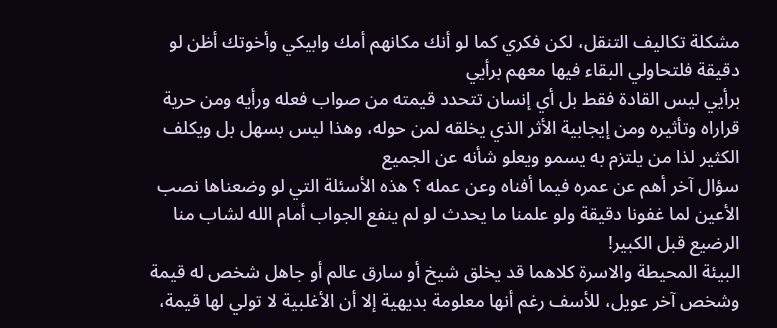مشكلة تكاليف التنقل، لكن فكري كما لو أنك مكانهم أمك وابيكي وأخوتك أظن لو دقيقة فلتحاولي البقاء فيها معهم برأيي
برأيي ليس القادة فقط بل أي إنسان تتحدد قيمته من صواب فعله ورأيه ومن حرية قراراه وتأثيره ومن إيجابية الأثر الذي يخلقه لمن حوله، وهذا ليس بسهل بل ويكلف الكثير لذا من يلتزم به يسمو ويعلو شأنه عن الجميع
سؤال آخر أهم عن عمره فيما أفناه وعن عمله ؟ هذه الأسئلة التي لو وضعناها نصب الأعين لما غفونا دقيقة ولو علمنا ما يحدث لو لم ينفع الجواب أمام الله لشاب منا الرضيع قبل الكبير!
البيئة المحيطة والاسرة كلاهما قد يخلق شيخ أو سارق عالم أو جاهل شخص له قيمة وشخص آخر عويل، للأسف رغم أنها معلومة بديهية إلا أن الأغلبية لا تولي لها قيمة،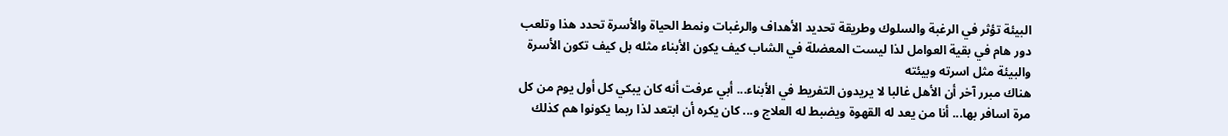البيئة تؤثر في الرغبة والسلوك وطريقة تحديد الأهداف والرغبات ونمط الحياة والأسرة تحدد هذا وتلعب دور هام في بقية العوامل لذا ليست المعضلة في الشاب كيف يكون الأبناء مثله بل كيف تكون الأسرة والبيئة مثل اسرته وبيئته
هناك مبرر آخر أن الأهل غالبا لا يريدون التفريط في الأبناء... أبي عرفت أنه كان يبكي كل أول يوم من كل مرة اسافر بها... أنا من يعد له القهوة ويضبط له العلاج و... كان يكره أن ابتعد لذا ربما يكونوا هم كذلك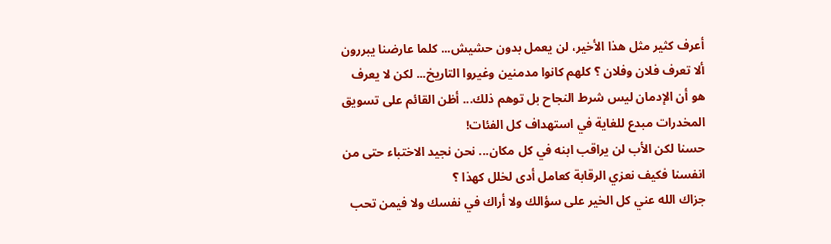أعرف كثير مثل هذا الأخير، لن يعمل بدون حشيش... كلما عارضنا يبررون ألا تعرف فلان وفلان ؟ كلهم كانوا مدمنين وغيروا التاريخ... لكن لا يعرف هو أن الإدمان ليس شرط النجاح بل توهم ذلك... أظن القائم على تسويق المخدرات مبدع للغاية في استهداف كل الفئات!
حسنا لكن الأب لن يراقب ابنه في كل مكان... نحن نجيد الاختباء حتى من انفسنا فكيف نعزي الرقابة كعامل أدى لخلل كهذا ؟
جزاك الله عني كل الخير على سؤالك ولا أراك في نفسك ولا فيمن تحب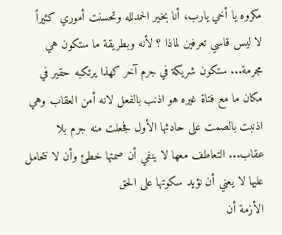مكروه يا أخي يارب، أنا بخير الحمدلله وتحسنت أموري كثيراً
لا ليس قاسي تعرفين لماذا ؟ لأنه وبطريقة ما ستكون هي مجرمة... ستكون شريكة في جرم آخر كهذا يرتكبه حقير في مكان ما مع فتاة غيره هو اذنب بالفعل لانه أمن العقاب وهي اذنبت بالصمت على حادثها الأول فجعلت منه جرم بلا عقاب... التعاطف معها لا ينفي أن صمتها خطئ وأن لا نتحامل عليها لا يعني أن نؤيد سكوتها على الحق
الأزمة أن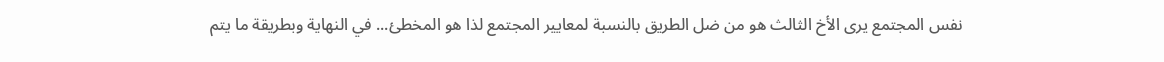نفس المجتمع يرى الأخ الثالث هو من ضل الطريق بالنسبة لمعايير المجتمع لذا هو المخطئ... في النهاية وبطريقة ما يتم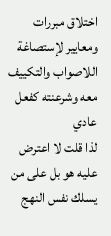اختلاق مبررات ومعايير لإستصاغة اللاصواب والتكييف معه وشرعنته كفعل عادي
لذا قلت لا اعترض عليه هو بل على من يسلك نفس النهج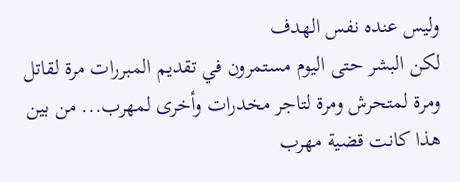وليس عنده نفس الهدف
لكن البشر حتى اليوم مستمرون في تقديم المبررات مرة لقاتل ومرة لمتحرش ومرة لتاجر مخدرات وأخرى لمهرب... من بين هذا كانت قضية مهرب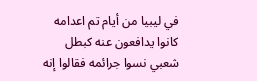في ليبيا من أيام تم اعدامه كانوا يدافعون عنه كبطل شعبي نسوا جرائمه فقالوا إنه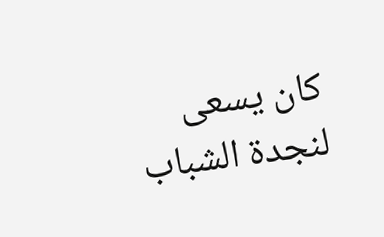كان يسعى لنجدة الشباب